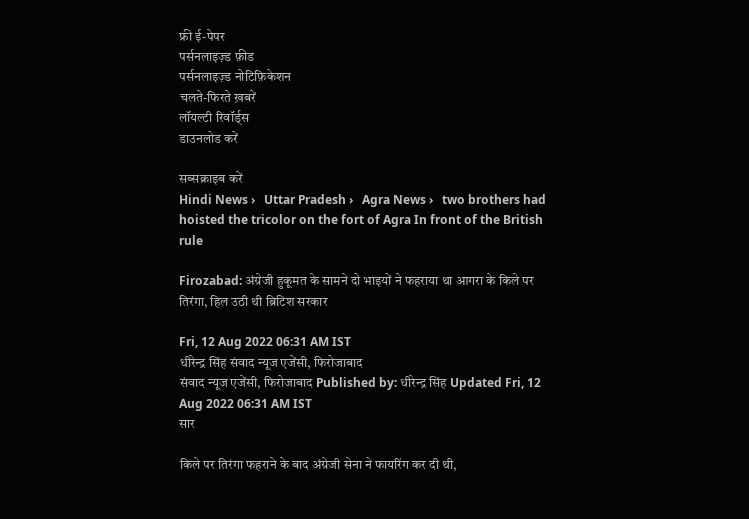फ्री ई-पेपर
पर्सनलाइज़्ड फ़ीड
पर्सनलाइज़्ड नोटिफ़िकेशन
चलते-फिरते ख़बरें
लॉयल्टी रिवॉर्ड्स
डाउनलोड करें

सब्सक्राइब करें
Hindi News ›   Uttar Pradesh ›   Agra News ›   two brothers had hoisted the tricolor on the fort of Agra In front of the British rule

Firozabad: अंग्रेजी हुकूमत के सामने दो भाइयों ने फहराया था आगरा के किले पर तिरंगा, हिल उठी थी ब्रिटिश सरकार

Fri, 12 Aug 2022 06:31 AM IST
धीरेन्द्र सिंह संवाद न्यूज एजेंसी, फिरोजाबाद
संवाद न्यूज एजेंसी, फिरोजाबाद Published by: धीरेन्द्र सिंह Updated Fri, 12 Aug 2022 06:31 AM IST
सार

किले पर तिरंगा फहराने के बाद अंग्रेजी सेना ने फायरिंग कर दी थी,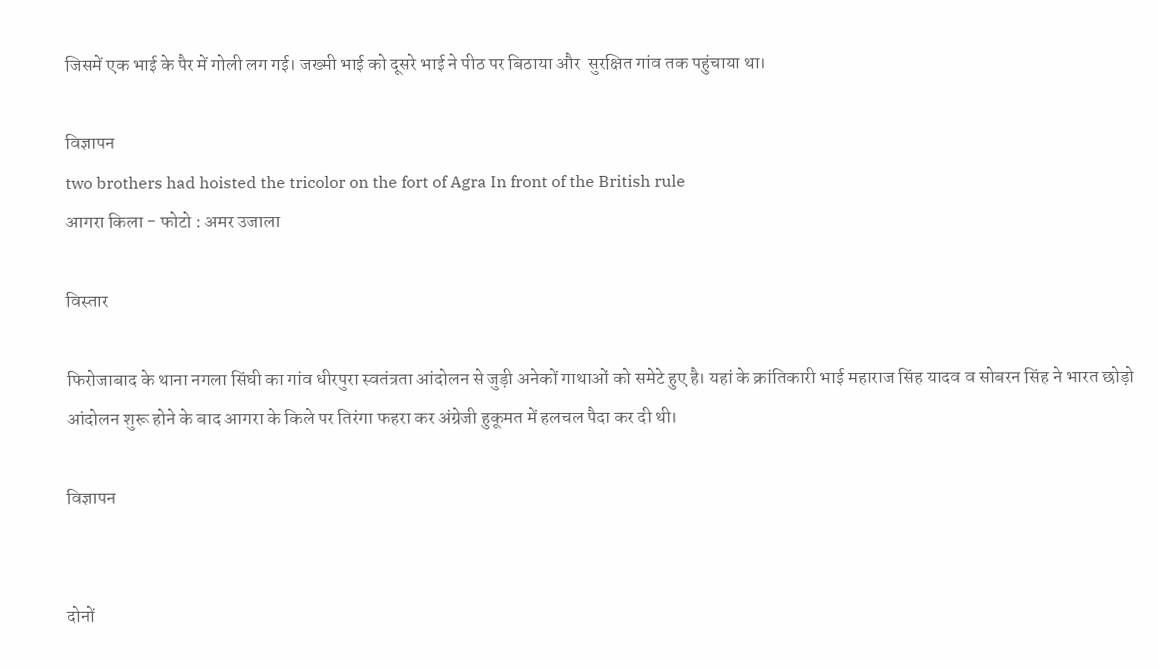जिसमें एक भाई के पैर में गोली लग गई। जख्मी भाई को दूसरे भाई ने पीठ पर बिठाया और  सुरक्षित गांव तक पहुंचाया था।

विज्ञापन
two brothers had hoisted the tricolor on the fort of Agra In front of the British rule
आगरा किला - फोटो : अमर उजाला

विस्तार

फिरोजाबाद के थाना नगला सिंघी का गांव धीरपुरा स्वतंत्रता आंदोलन से जुड़ी अनेकों गाथाओं को समेटे हुए है। यहां के क्रांतिकारी भाई महाराज सिंह यादव व सोबरन सिंह ने भारत छोड़ो आंदोलन शुरू होने के बाद आगरा के किले पर तिरंगा फहरा कर अंग्रेजी हुकूमत में हलचल पैदा कर दी थी।

विज्ञापन


दोनों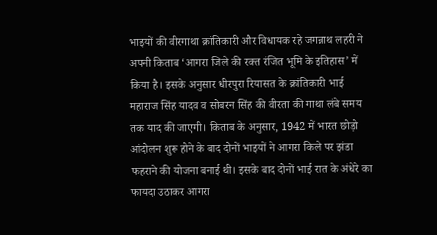भाइयों की वीरगाथा क्रांतिकारी और विधायक रहे जगन्नाथ लहरी ने अपनी किताब ‘आगरा जिले की रक्त रंजित भूमि के इतिहास’ में किया है। इसके अनुसार धीरपुरा रियासत के क्रांतिकारी भाई महाराज सिंह यादव व सोबरन सिंह की वीरता की गाथा लंबे समय तक याद की जाएगी। किताब के अनुसार, 1942 में भारत छोड़ो आंदोलन शुरू होने के बाद दोनों भाइयों ने आगरा किले पर झंडा फहराने की योजना बनाई थी। इसके बाद दोनों भाई रात के अंधेरे का फायदा उठाकर आगरा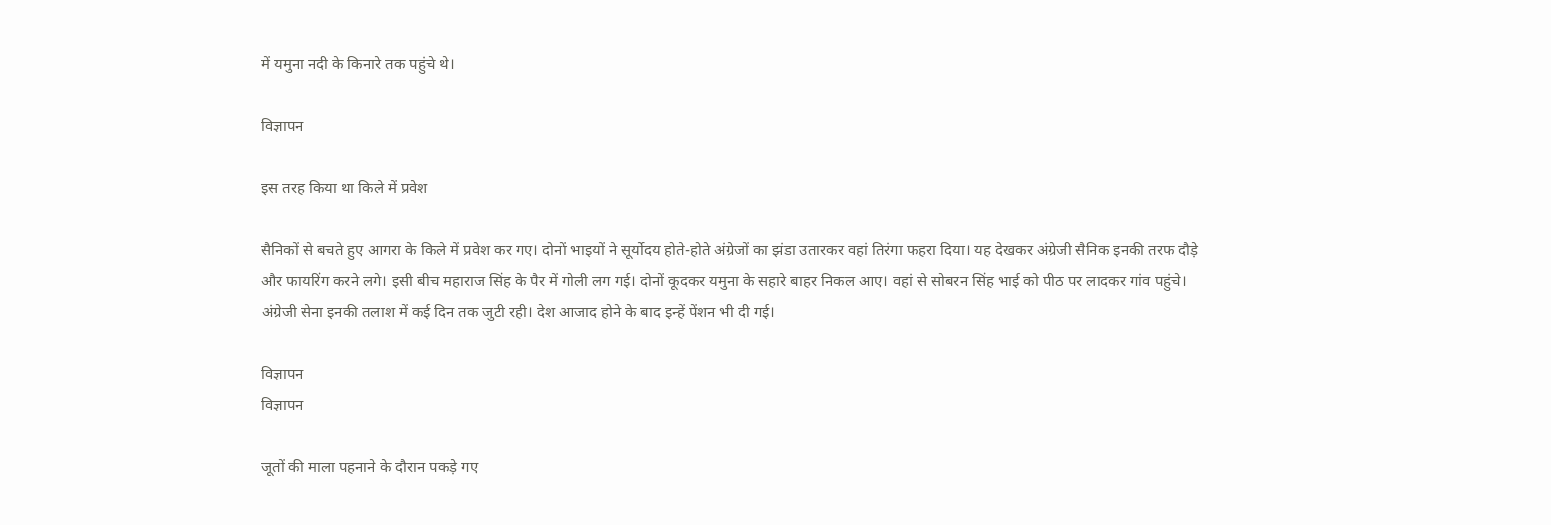में यमुना नदी के किनारे तक पहुंचे थे।

विज्ञापन

इस तरह किया था किले में प्रवेश

सैनिकों से बचते हुए आगरा के किले में प्रवेश कर गए। दोनों भाइयों ने सूर्योदय होते-होते अंग्रेजों का झंडा उतारकर वहां तिरंगा फहरा दिया। यह देखकर अंग्रेजी सैनिक इनकी तरफ दौड़े और फायरिंग करने लगे। इसी बीच महाराज सिंह के पैर में गोली लग गई। दोनों कूदकर यमुना के सहारे बाहर निकल आए। वहां से सोबरन सिंह भाई को पीठ पर लादकर गांव पहुंचे। अंग्रेजी सेना इनकी तलाश में कई दिन तक जुटी रही। देश आजाद होने के बाद इन्हें पेंशन भी दी गई।

विज्ञापन
विज्ञापन

जूतों की माला पहनाने के दौरान पकड़े गए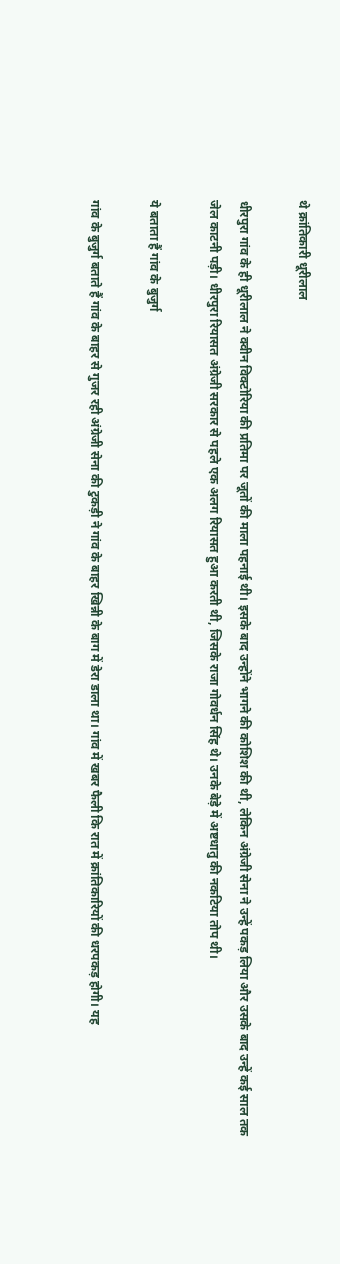थे क्रांतिकारी धूरीलाल

धीरपुरा गांव के ही धूरीलाल ने क्वीन विक्टोरिया की प्रतिमा पर जूतों की माला पहनाई थी। इसके बाद उन्होंने भागने की कोशिश की थी, लेकिन अंग्रेजी सेना ने उन्हें पकड़ लिया और उसके बाद उन्हें कई साल तक जेल काटनी पड़ी। धीरपुरा रियासत अंग्रेजी सरकार से पहले एक अलग रियासत हुआ करती थी, जिसके राजा गोवर्धन सिंह थे। उनके बेड़े में अष्टधातु की नकटिया तोप थी।

ये बताता हैं गांव के बुजुर्ग

गांव के बुजुर्ग बताते हैं गांव के बाहर से गुजर रही अंग्रेजी सेना की टुकड़ी ने गांव के बाहर खिन्नी के बाग में डेरा डाला था। गांव में खबर फैली कि रात में क्रांतिकारियों की धरपकड़ होगी। यह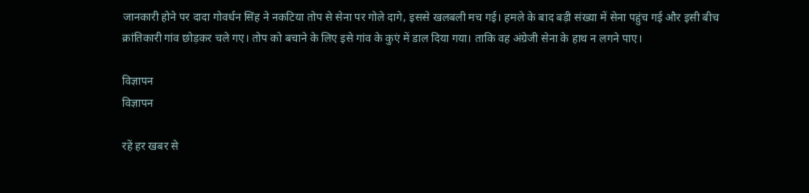जानकारी होने पर दादा गोवर्धन सिंह ने नकटिया तोप से सेना पर गोले दागे, इससे खलबली मच गई। हमले के बाद बड़ी संख्या में सेना पहुंच गई और इसी बीच क्रांतिकारी गांव छोड़कर चले गए। तोप को बचाने के लिए इसे गांव के कुएं में डाल दिया गया। ताकि वह अंग्रेजी सेना के हाथ न लगने पाए।

विज्ञापन
विज्ञापन

रहें हर खबर से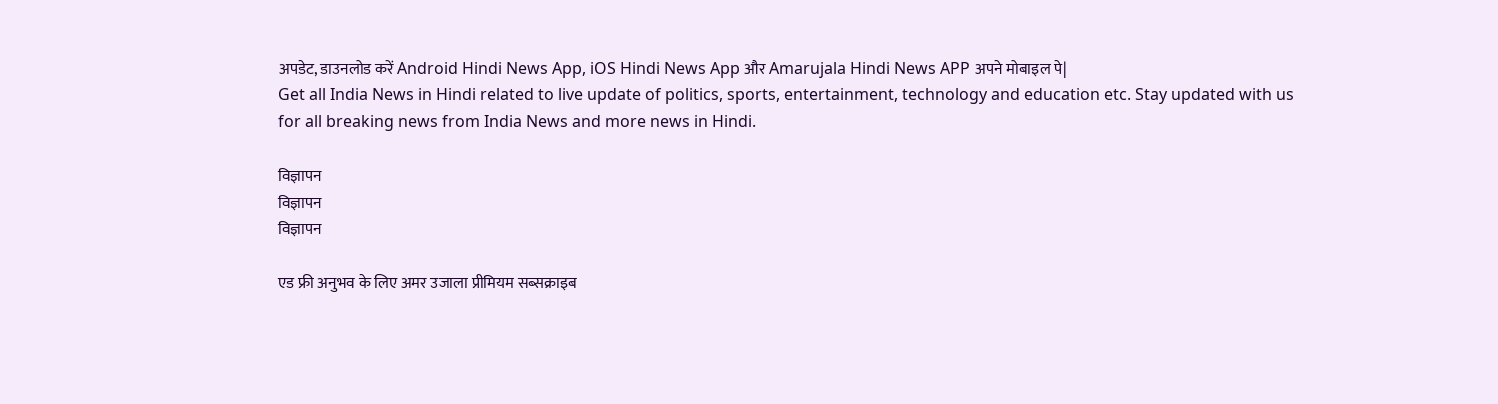अपडेट, डाउनलोड करें Android Hindi News App, iOS Hindi News App और Amarujala Hindi News APP अपने मोबाइल पे|
Get all India News in Hindi related to live update of politics, sports, entertainment, technology and education etc. Stay updated with us for all breaking news from India News and more news in Hindi.

विज्ञापन
विज्ञापन
विज्ञापन

एड फ्री अनुभव के लिए अमर उजाला प्रीमियम सब्सक्राइब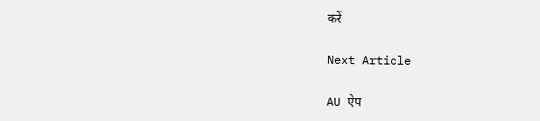करें

Next Article

AU ऐप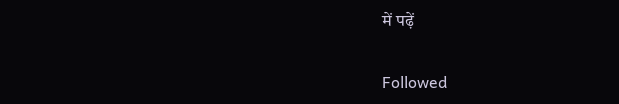में पढ़ें

Followed